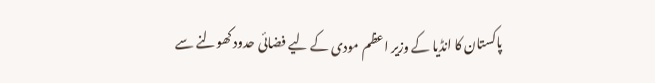پاکستان کا انڈیا کے وزیر اعظم مودی کے لیے فضائی حدود کھولنے سے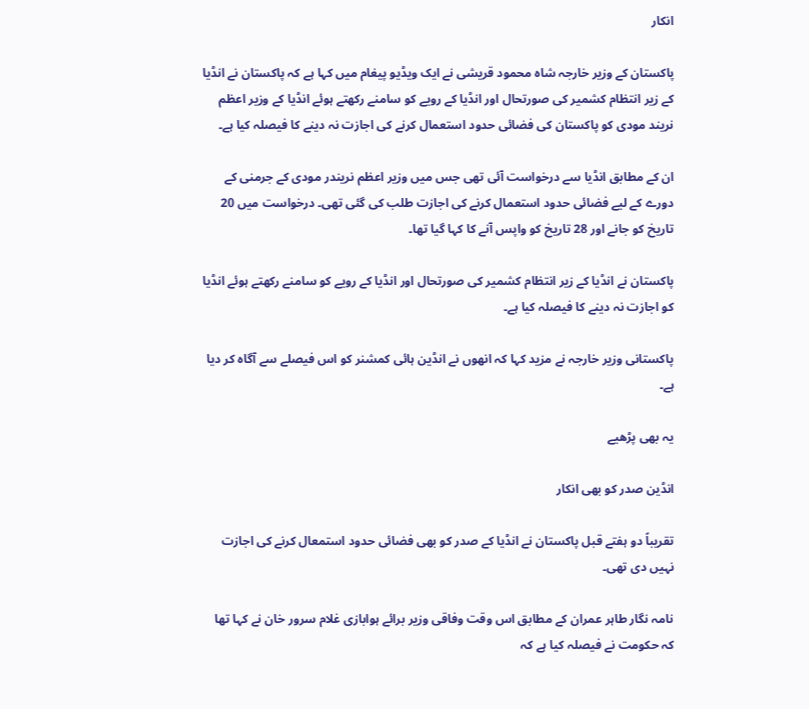انکار

پاکستان کے وزیر خارجہ شاہ محمود قریشی نے ایک ویڈیو پیغام میں کہا ہے کہ پاکستان نے انڈیا کے زیر انتظام کشمیر کی صورتحال اور انڈیا کے رویے کو سامنے رکھتے ہوئے انڈیا کے وزیر اعظم نریند مودی کو پاکستان کی فضائی حدود استعمال کرنے کی اجازت نہ دینے کا فیصلہ کیا ہے۔

ان کے مطابق انڈیا سے درخواست آئی تھی جس میں وزیر اعظم نریندر مودی کے جرمنی کے دورے کے لیے فضائی حدود استعمال کرنے کی اجازت طلب کی گئی تھی۔ درخواست میں 20 تاریخ کو جانے اور 28 تاریخ کو واپس آنے کا کہا گیا تھا۔

پاکستان نے انڈیا کے زیر انتظام کشمیر کی صورتحال اور انڈیا کے رویے کو سامنے رکھتے ہوئے انڈیا کو اجازت نہ دینے کا فیصلہ کیا ہے۔

پاکستانی وزیر خارجہ نے مزید کہا کہ انھوں نے انڈین ہائی کمشنر کو اس فیصلے سے آگاہ کر دیا ہے۔

یہ بھی پڑھیے

انڈین صدر کو بھی انکار

تقریباً دو ہفتے قبل پاکستان نے انڈیا کے صدر کو بھی فضائی حدود استمعال کرنے کی اجازت نہیں دی تھی۔

نامہ نگار طاہر عمران کے مطابق اس وقت وفاقی وزیر برائے ہوابازی غلام سرور خان نے کہا تھا کہ حکومت نے فیصلہ کیا ہے کہ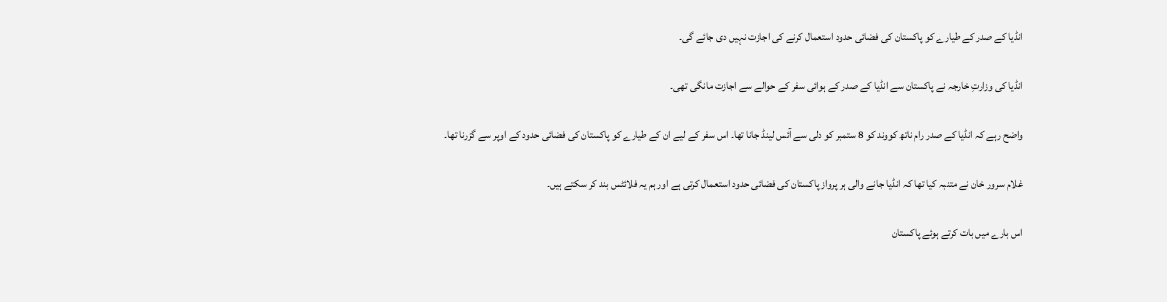انڈیا کے صدر کے طیارے کو پاکستان کی فضائی حدود استعمال کرنے کی اجازت نہیں دی جائے گی۔

انڈیا کی وزارتِ خارجہ نے پاکستان سے انڈیا کے صدر کے ہوائی سفر کے حوالے سے اجازت مانگی تھی۔

واضح رہے کہ انڈیا کے صدر رام ناتھ کووند کو 8 ستمبر کو دلی سے آئس لینڈ جانا تھا۔ اس سفر کے لیے ان کے طیارے کو پاکستان کی فضائی حدود کے اوپر سے گزرنا تھا۔

غلام سرور خان نے متنبہ کیا تھا کہ انڈیا جانے والی ہر پرواز پاکستان کی فضائی حدود استعمال کرتی ہے اور ہم یہ فلائٹس بند کر سکتے ہیں۔

اس بارے میں بات کرتے ہوئے پاکستان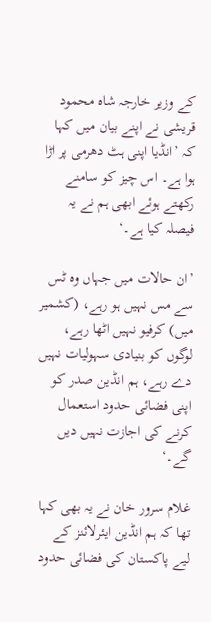کے وزیر خارجہ شاہ محمود قریشی نے اپنے بیان میں کہا کہ ’انڈیا اپنی ہٹ دھرمی پر اڑا ہوا ہے۔ اس چیز کو سامنے رکھتے ہوئے ابھی ہم نے یہ فیصلہ کیا ہے۔‘

’ان حالات میں جہاں وہ ٹس سے مس نہیں ہو رہے، (کشمیر میں) کرفیو نہیں اٹھا رہے، لوگوں کو بنیادی سہولیات نہیں دے رہے، ہم انڈین صدر کو اپنی فضائی حدود استعمال کرنے کی اجازت نہیں دیں گے۔‘

غلام سرور خان نے یہ بھی کہا تھا کہ ہم انڈین ایئرلائنز کے لیے پاکستان کی فضائی حدود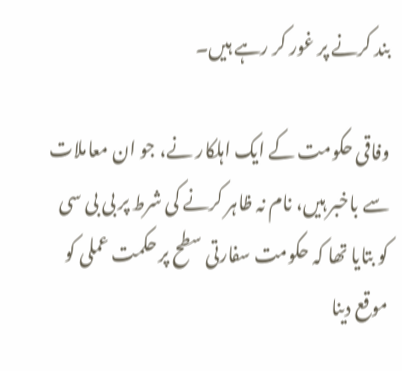بند کرنے پر غور کر رہے ہیں۔

وفاقی حکومت کے ایک اہلکار نے، جو ان معاملات سے باخبر ہیں، نام نہ ظاہر کرنے کی شرط پر بی بی سی کو بتایا تھا کہ حکومت سفارتی سطح پر حکمت عملی کو موقع دینا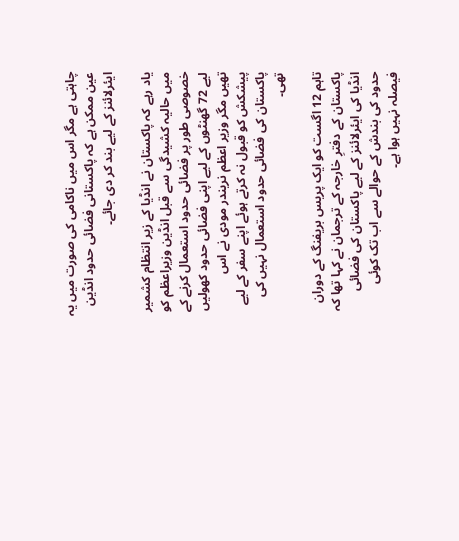چاہتی ہے مگر اس میں ناکامی کی صورت میں یہ عین ممکن ہے کہ پاکستانی فضائی حدود انڈین ایئرلائنز کے لیے بند کر دی جائے۔

یاد رہے کہ پاکستان نے انڈیا کے زیر انتظام کشمیر میں حالیہ کشیدگی سے قبل انڈین وزیراعظم کو خصوصی طور پر فضائی حدود استعمال کرنے کے لیے 72 گھنٹوں کے لیے اپنی فضائی حدود کھولیں تھیں مگر وزیر اعظم نریندر مودی نے اس پیشکش کو قبول نہ کرتے ہوئے اپنے سفر کے لیے پاکستان کی فضائی حدود استعمال نہیں کی تھی۔

تاہم 12 اگست کو ایک پریس بریفنگ کے دوران پاکستان کے دفترِ خارجہ کے ترجمان نے کہا تھا کہ انڈیا کی ایئرلائنز کے لیے پاکستان کی فضائی حدود کی بندش کے حوالے سے اب تک کوئی فیصلہ نہیں ہوا ہے۔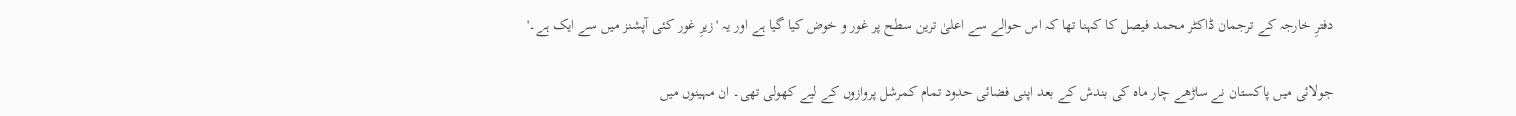دفترِ خارجہ کے ترجمان ڈاکٹر محمد فیصل کا کہنا تھا کہ اس حوالے سے اعلیٰ ترین سطح پر غور و خوض کیا گیا ہے اور یہ 'زیرِ غور کئی آپشنز میں سے ایک ہے۔'

جولائی میں پاکستان نے ساڑھے چار ماہ کی بندش کے بعد اپنی فضائی حدود تمام کمرشل پروازوں کے لیے کھولی تھی۔ ان مہینوں میں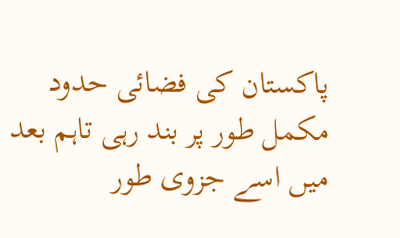پاکستان کی فضائی حدود مکمل طور پر بند رہی تاہم بعد میں اسے جزوی طور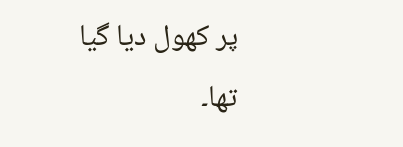پر کھول دیا گیا تھا۔